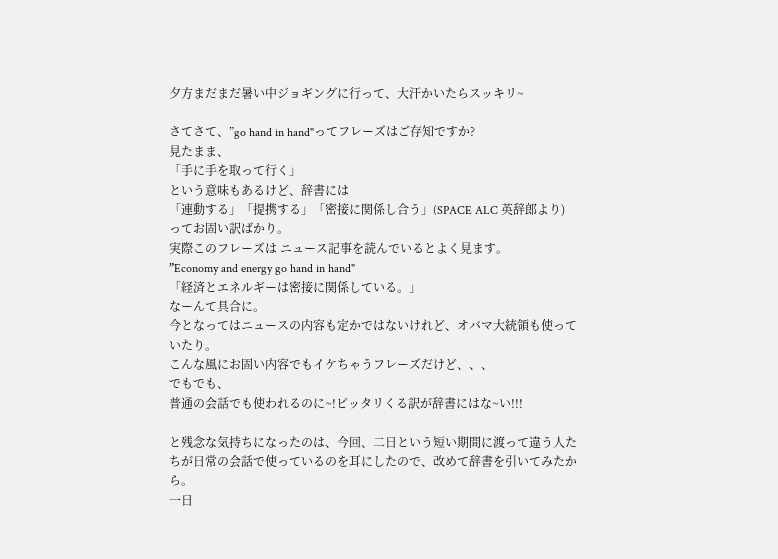夕方まだまだ暑い中ジョギングに行って、大汗かいたらスッキリ~

さてさて、”go hand in hand"ってフレーズはご存知ですか?
見たまま、
「手に手を取って行く」
という意味もあるけど、辞書には
「連動する」「提携する」「密接に関係し合う」(SPACE ALC 英辞郎より)
ってお固い訳ばかり。
実際このフレーズは ニュース記事を読んでいるとよく見ます。
”Economy and energy go hand in hand"
「経済とエネルギーは密接に関係している。」
なーんて具合に。
今となってはニュースの内容も定かではないけれど、オバマ大統領も使っていたり。
こんな風にお固い内容でもイケちゃうフレーズだけど、、、
でもでも、
普通の会話でも使われるのに~!ピッタリくる訳が辞書にはな~い!!!

と残念な気持ちになったのは、今回、二日という短い期間に渡って違う人たちが日常の会話で使っているのを耳にしたので、改めて辞書を引いてみたから。
一日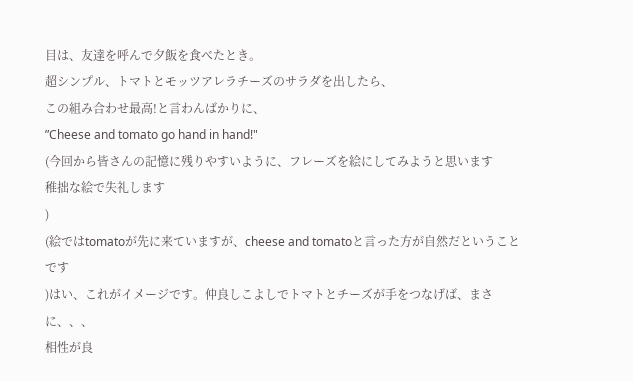目は、友達を呼んで夕飯を食べたとき。
超シンプル、トマトとモッツアレラチーズのサラダを出したら、
この組み合わせ最高!と言わんばかりに、
”Cheese and tomato go hand in hand!"
(今回から皆さんの記憶に残りやすいように、フレーズを絵にしてみようと思います
稚拙な絵で失礼します
)
(絵ではtomatoが先に来ていますが、cheese and tomatoと言った方が自然だということです
)はい、これがイメージです。仲良しこよしでトマトとチーズが手をつなげば、まさに、、、
相性が良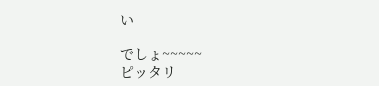い

でしょ~~~~~
ピッタリ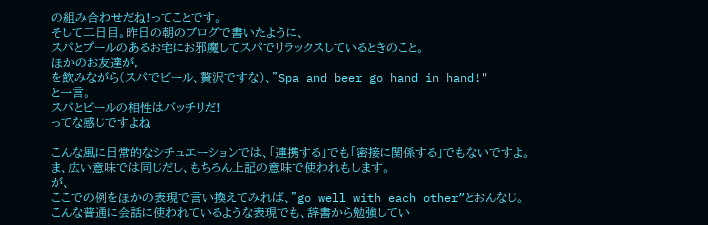の組み合わせだね!ってことです。
そして二日目。昨日の朝のブログで書いたように、
スパとプールのあるお宅にお邪魔してスパでリラックスしているときのこと。
ほかのお友達が,
を飲みながら(スパでビール、贅沢ですな)、”Spa and beer go hand in hand!"
と一言。
スパとビールの相性はバッチリだ!
ってな感じですよね

こんな風に日常的なシチュエーションでは、「連携する」でも「密接に関係する」でもないですよ。
ま、広い意味では同じだし、もちろん上記の意味で使われもします。
が、
ここでの例をほかの表現で言い換えてみれば、”go well with each other”とおんなじ。
こんな普通に会話に使われているような表現でも、辞書から勉強してい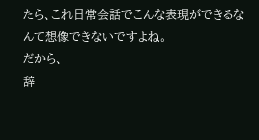たら、これ日常会話でこんな表現ができるなんて想像できないですよね。
だから、
辞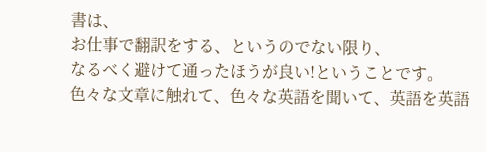書は、
お仕事で翻訳をする、というのでない限り、
なるべく避けて通ったほうが良い!ということです。
色々な文章に触れて、色々な英語を聞いて、英語を英語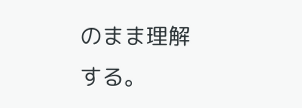のまま理解する。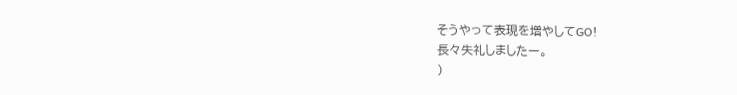そうやって表現を増やしてGO!
長々失礼しましたー。
)